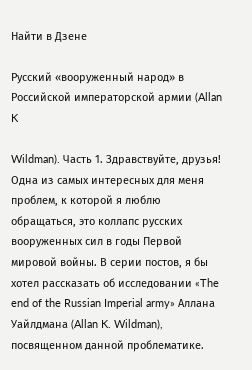Найти в Дзене

Русский «вооруженный народ» в Российской императорской армии (Allan K

Wildman). Часть 1. Здравствуйте, друзья! Одна из самых интересных для меня проблем, к которой я люблю обращаться, это коллапс русских вооруженных сил в годы Первой мировой войны. В серии постов, я бы хотел рассказать об исследовании «The end of the Russian Imperial army» Аллана Уайлдмана (Allan K. Wildman), посвященном данной проблематике.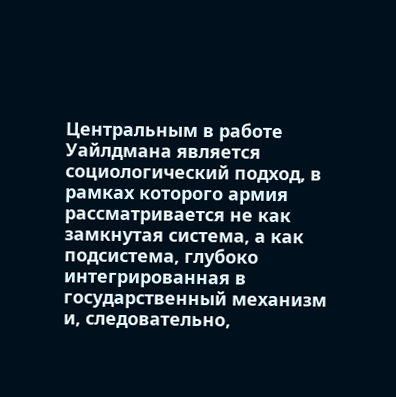Центральным в работе Уайлдмана является социологический подход, в рамках которого армия рассматривается не как замкнутая система, а как подсистема, глубоко интегрированная в государственный механизм и, следовательно,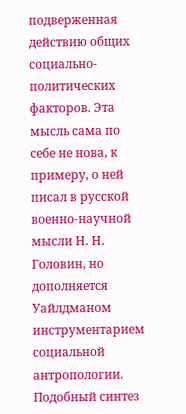подверженная действию общих социально-политических факторов. Эта мысль сама по себе не нова, к примеру, о ней писал в русской военно-научной мысли Н. Н. Головин, но дополняется Уайлдманом инструментарием социальной антропологии. Подобный синтез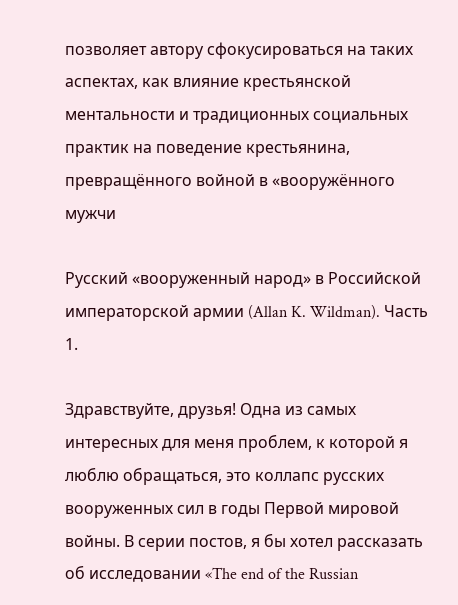позволяет автору сфокусироваться на таких аспектах, как влияние крестьянской ментальности и традиционных социальных практик на поведение крестьянина, превращённого войной в «вооружённого мужчи

Русский «вооруженный народ» в Российской императорской армии (Allan K. Wildman). Часть 1.

Здравствуйте, друзья! Одна из самых интересных для меня проблем, к которой я люблю обращаться, это коллапс русских вооруженных сил в годы Первой мировой войны. В серии постов, я бы хотел рассказать об исследовании «The end of the Russian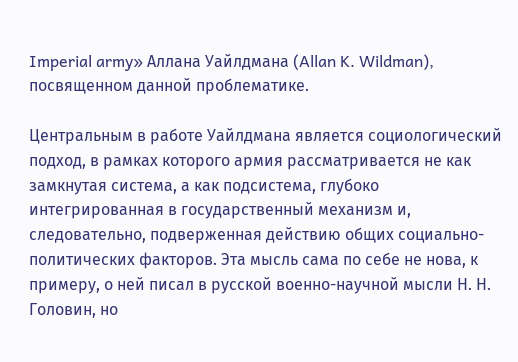Imperial army» Аллана Уайлдмана (Allan K. Wildman), посвященном данной проблематике.

Центральным в работе Уайлдмана является социологический подход, в рамках которого армия рассматривается не как замкнутая система, а как подсистема, глубоко интегрированная в государственный механизм и, следовательно, подверженная действию общих социально-политических факторов. Эта мысль сама по себе не нова, к примеру, о ней писал в русской военно-научной мысли Н. Н. Головин, но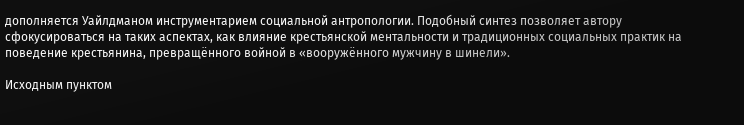дополняется Уайлдманом инструментарием социальной антропологии. Подобный синтез позволяет автору сфокусироваться на таких аспектах, как влияние крестьянской ментальности и традиционных социальных практик на поведение крестьянина, превращённого войной в «вооружённого мужчину в шинели».

Исходным пунктом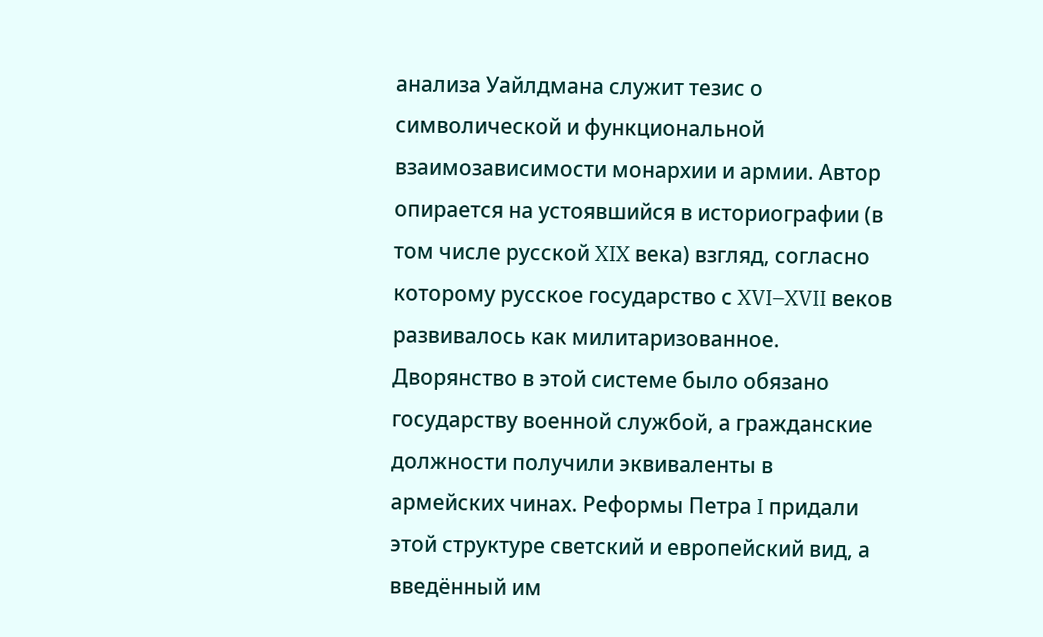анализа Уайлдмана служит тезис о символической и функциональной взаимозависимости монархии и армии. Автор опирается на устоявшийся в историографии (в том числе русской XIX века) взгляд, согласно которому русское государство с XVI–XVII веков развивалось как милитаризованное. Дворянство в этой системе было обязано государству военной службой, а гражданские должности получили эквиваленты в армейских чинах. Реформы Петра I придали этой структуре светский и европейский вид, а введённый им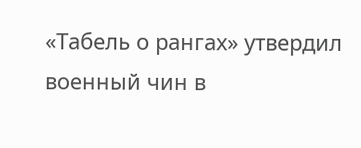«Табель о рангах» утвердил военный чин в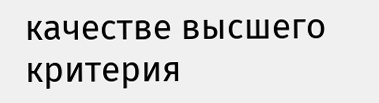качестве высшего критерия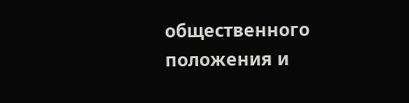общественного положения и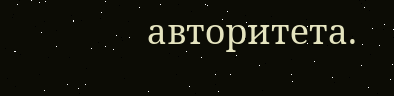авторитета.